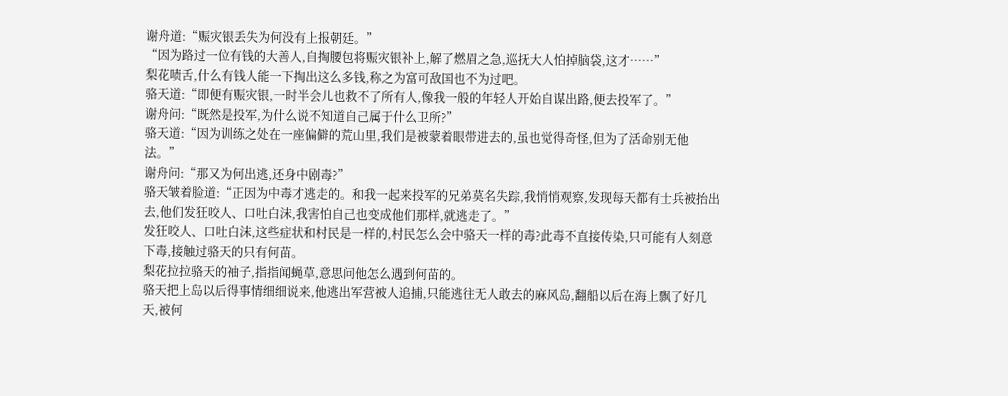谢舟道:“赈灾银丢失为何没有上报朝廷。”
“因为路过一位有钱的大善人,自掏腰包将赈灾银补上,解了燃眉之急,巡抚大人怕掉脑袋,这才……”
梨花啧舌,什么有钱人能一下掏出这么多钱,称之为富可敌国也不为过吧。
骆天道:“即便有赈灾银,一时半会儿也救不了所有人,像我一般的年轻人开始自谋出路,便去投军了。”
谢舟问:“既然是投军,为什么说不知道自己属于什么卫所?”
骆天道:“因为训练之处在一座偏僻的荒山里,我们是被蒙着眼带进去的,虽也觉得奇怪,但为了活命别无他法。”
谢舟问:“那又为何出逃,还身中剧毒?”
骆天皱着脸道:“正因为中毒才逃走的。和我一起来投军的兄弟莫名失踪,我悄悄观察,发现每天都有士兵被抬出去,他们发狂咬人、口吐白沫,我害怕自己也变成他们那样,就逃走了。”
发狂咬人、口吐白沫,这些症状和村民是一样的,村民怎么会中骆天一样的毒?此毒不直接传染,只可能有人刻意下毒,接触过骆天的只有何苗。
梨花拉拉骆天的袖子,指指闻蝇草,意思问他怎么遇到何苗的。
骆天把上岛以后得事情细细说来,他逃出军营被人追捕,只能逃往无人敢去的麻风岛,翻船以后在海上飘了好几天,被何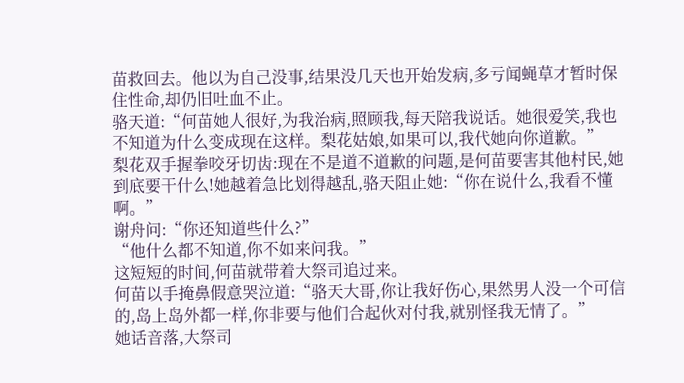苗救回去。他以为自己没事,结果没几天也开始发病,多亏闻蝇草才暂时保住性命,却仍旧吐血不止。
骆天道:“何苗她人很好,为我治病,照顾我,每天陪我说话。她很爱笑,我也不知道为什么变成现在这样。梨花姑娘,如果可以,我代她向你道歉。”
梨花双手握拳咬牙切齿:现在不是道不道歉的问题,是何苗要害其他村民,她到底要干什么!她越着急比划得越乱,骆天阻止她:“你在说什么,我看不懂啊。”
谢舟问:“你还知道些什么?”
“他什么都不知道,你不如来问我。”
这短短的时间,何苗就带着大祭司追过来。
何苗以手掩鼻假意哭泣道:“骆天大哥,你让我好伤心,果然男人没一个可信的,岛上岛外都一样,你非要与他们合起伙对付我,就别怪我无情了。”
她话音落,大祭司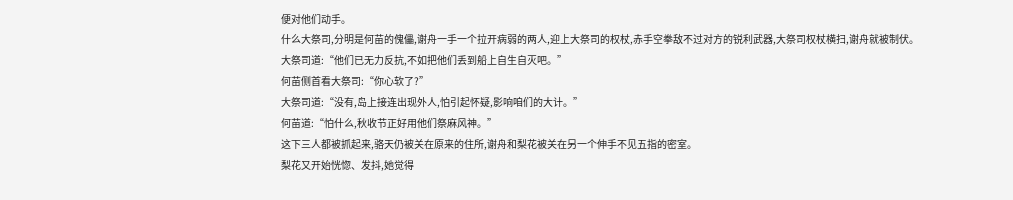便对他们动手。
什么大祭司,分明是何苗的傀儡,谢舟一手一个拉开病弱的两人,迎上大祭司的权杖,赤手空拳敌不过对方的锐利武器,大祭司权杖横扫,谢舟就被制伏。
大祭司道:“他们已无力反抗,不如把他们丢到船上自生自灭吧。”
何苗侧首看大祭司:“你心软了?”
大祭司道:“没有,岛上接连出现外人,怕引起怀疑,影响咱们的大计。”
何苗道:“怕什么,秋收节正好用他们祭麻风神。”
这下三人都被抓起来,骆天仍被关在原来的住所,谢舟和梨花被关在另一个伸手不见五指的密室。
梨花又开始恍惚、发抖,她觉得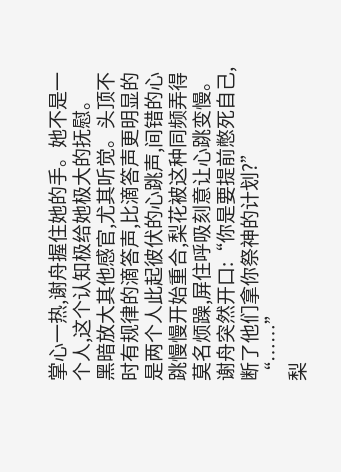掌心一热,谢舟握住她的手。她不是一个人,这个认知极给她极大的抚慰。
黑暗放大其他感官,尤其听觉。头顶不时有规律的滴答声,比滴答声更明显的是两个人此起彼伏的心跳声,间错的心跳慢慢开始重合,梨花被这种同频弄得莫名烦躁,屏住呼吸刻意让心跳变慢。
谢舟突然开口:“你是要提前憋死自己,断了他们拿你祭神的计划?”
“……”
梨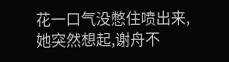花一口气没憋住喷出来,她突然想起,谢舟不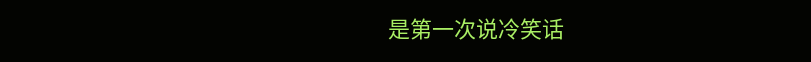是第一次说冷笑话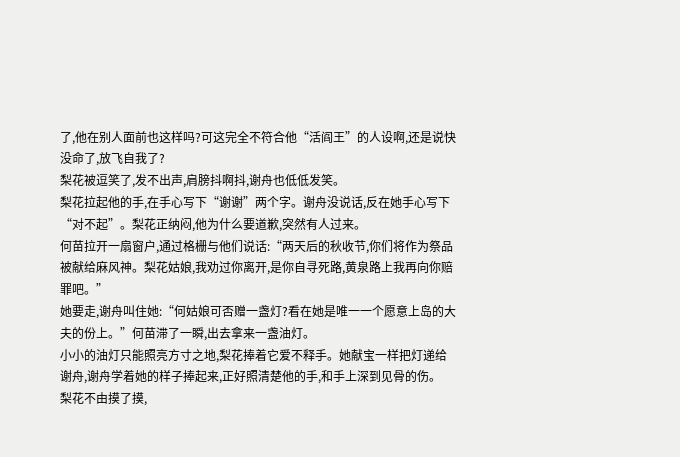了,他在别人面前也这样吗?可这完全不符合他“活阎王”的人设啊,还是说快没命了,放飞自我了?
梨花被逗笑了,发不出声,肩膀抖啊抖,谢舟也低低发笑。
梨花拉起他的手,在手心写下“谢谢”两个字。谢舟没说话,反在她手心写下“对不起”。梨花正纳闷,他为什么要道歉,突然有人过来。
何苗拉开一扇窗户,通过格栅与他们说话:“两天后的秋收节,你们将作为祭品被献给麻风神。梨花姑娘,我劝过你离开,是你自寻死路,黄泉路上我再向你赔罪吧。”
她要走,谢舟叫住她:“何姑娘可否赠一盏灯?看在她是唯一一个愿意上岛的大夫的份上。”何苗滞了一瞬,出去拿来一盏油灯。
小小的油灯只能照亮方寸之地,梨花捧着它爱不释手。她献宝一样把灯递给谢舟,谢舟学着她的样子捧起来,正好照清楚他的手,和手上深到见骨的伤。
梨花不由摸了摸,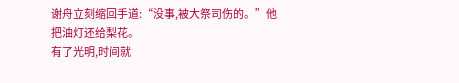谢舟立刻缩回手道:“没事,被大祭司伤的。”他把油灯还给梨花。
有了光明,时间就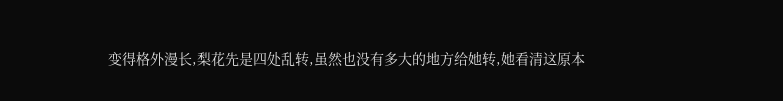变得格外漫长,梨花先是四处乱转,虽然也没有多大的地方给她转,她看清这原本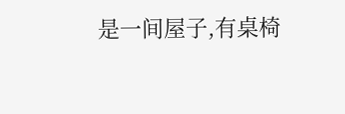是一间屋子,有桌椅